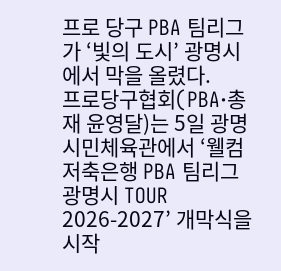프로 당구 PBA 팀리그가 ‘빛의 도시’ 광명시에서 막을 올렸다.
프로당구협회(PBA·총재 윤영달)는 5일 광명시민체육관에서 ‘웰컴저축은행 PBA 팀리그 광명시 TOUR 2026-2027’ 개막식을 시작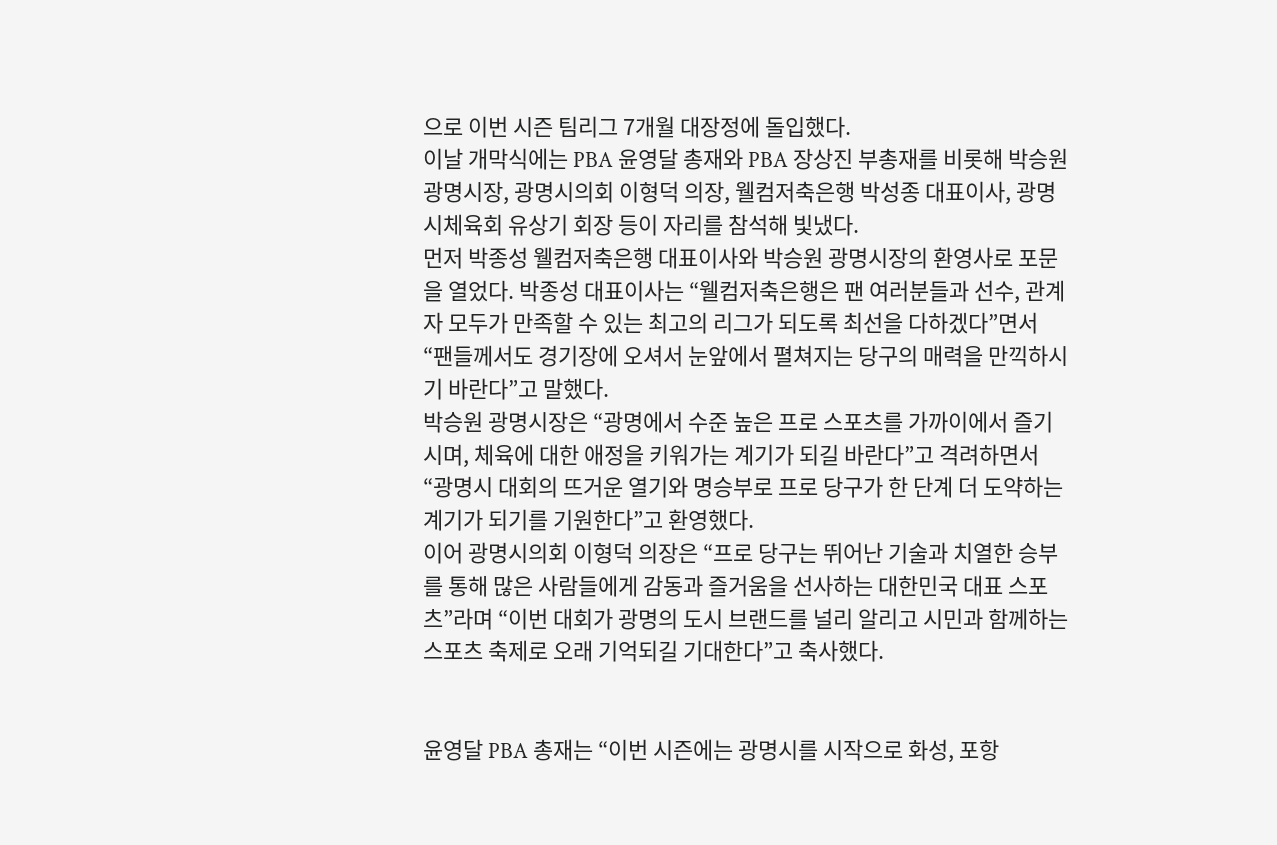으로 이번 시즌 팀리그 7개월 대장정에 돌입했다.
이날 개막식에는 PBA 윤영달 총재와 PBA 장상진 부총재를 비롯해 박승원 광명시장, 광명시의회 이형덕 의장, 웰컴저축은행 박성종 대표이사, 광명시체육회 유상기 회장 등이 자리를 참석해 빛냈다.
먼저 박종성 웰컴저축은행 대표이사와 박승원 광명시장의 환영사로 포문을 열었다. 박종성 대표이사는 “웰컴저축은행은 팬 여러분들과 선수, 관계자 모두가 만족할 수 있는 최고의 리그가 되도록 최선을 다하겠다”면서 “팬들께서도 경기장에 오셔서 눈앞에서 펼쳐지는 당구의 매력을 만끽하시기 바란다”고 말했다.
박승원 광명시장은 “광명에서 수준 높은 프로 스포츠를 가까이에서 즐기시며, 체육에 대한 애정을 키워가는 계기가 되길 바란다”고 격려하면서 “광명시 대회의 뜨거운 열기와 명승부로 프로 당구가 한 단계 더 도약하는 계기가 되기를 기원한다”고 환영했다.
이어 광명시의회 이형덕 의장은 “프로 당구는 뛰어난 기술과 치열한 승부를 통해 많은 사람들에게 감동과 즐거움을 선사하는 대한민국 대표 스포츠”라며 “이번 대회가 광명의 도시 브랜드를 널리 알리고 시민과 함께하는 스포츠 축제로 오래 기억되길 기대한다”고 축사했다.


윤영달 PBA 총재는 “이번 시즌에는 광명시를 시작으로 화성, 포항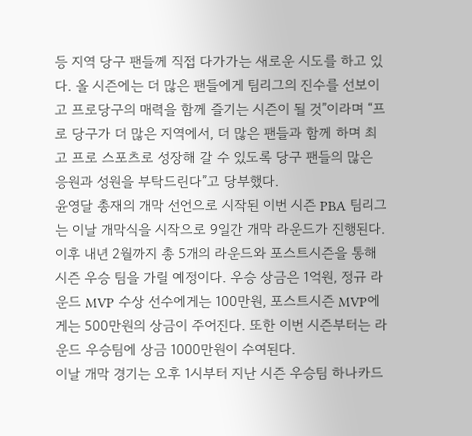등 지역 당구 팬들께 직접 다가가는 새로운 시도를 하고 있다. 올 시즌에는 더 많은 팬들에게 팀리그의 진수를 선보이고 프로당구의 매력을 함께 즐기는 시즌이 될 것”이라며 “프로 당구가 더 많은 지역에서, 더 많은 팬들과 함께 하며 최고 프로 스포츠로 성장해 갈 수 있도록 당구 팬들의 많은 응원과 성원을 부탁드린다”고 당부했다.
윤영달 총재의 개막 선언으로 시작된 이번 시즌 PBA 팀리그는 이날 개막식을 시작으로 9일간 개막 라운드가 진행된다. 이후 내년 2월까지 총 5개의 라운드와 포스트시즌을 통해 시즌 우승 팀을 가릴 예정이다. 우승 상금은 1억원, 정규 라운드 MVP 수상 선수에게는 100만원, 포스트시즌 MVP에게는 500만원의 상금이 주어진다. 또한 이번 시즌부터는 라운드 우승팀에 상금 1000만원이 수여된다.
이날 개막 경기는 오후 1시부터 지난 시즌 우승팀 하나카드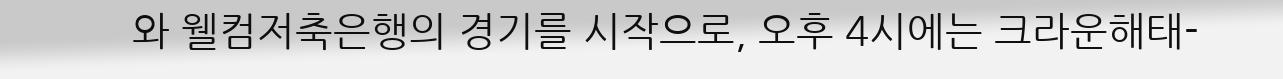와 웰컴저축은행의 경기를 시작으로, 오후 4시에는 크라운해태-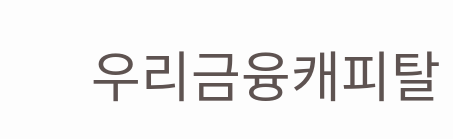우리금융캐피탈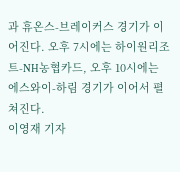과 휴온스-브레이커스 경기가 이어진다. 오후 7시에는 하이원리조트-NH농협카드, 오후 10시에는 에스와이-하림 경기가 이어서 펼쳐진다.
이영재 기자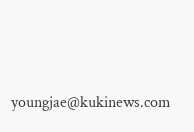youngjae@kukinews.com